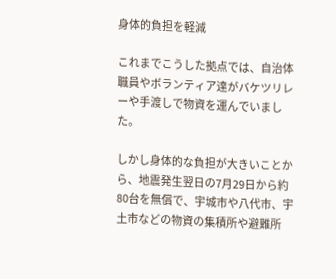身体的負担を軽減

これまでこうした拠点では、自治体職員やボランティア達がバケツリレーや手渡しで物資を運んでいました。

しかし身体的な負担が大きいことから、地震発生翌日の7月29日から約80台を無償で、宇城市や八代市、宇土市などの物資の集積所や避難所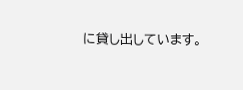に貸し出しています。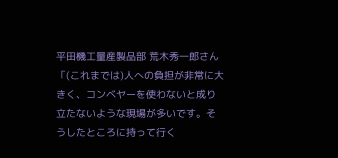平田機工量産製品部 荒木秀一郎さん「(これまでは)人への負担が非常に大きく、コンベヤーを使わないと成り立たないような現場が多いです。そうしたところに持って行く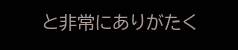と非常にありがたく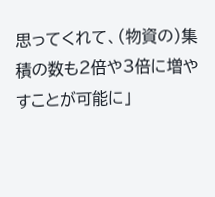思ってくれて、(物資の)集積の数も2倍や3倍に増やすことが可能に」